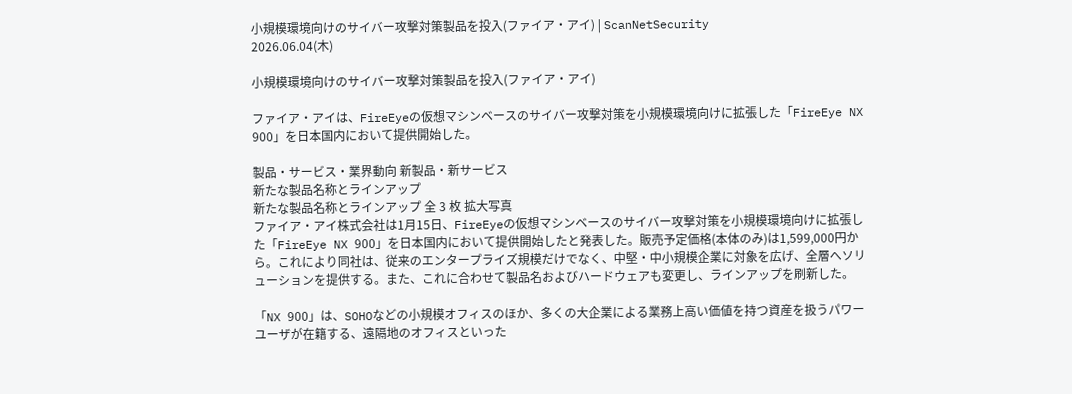小規模環境向けのサイバー攻撃対策製品を投入(ファイア・アイ) | ScanNetSecurity
2026.06.04(木)

小規模環境向けのサイバー攻撃対策製品を投入(ファイア・アイ)

ファイア・アイは、FireEyeの仮想マシンベースのサイバー攻撃対策を小規模環境向けに拡張した「FireEye NX 900」を日本国内において提供開始した。

製品・サービス・業界動向 新製品・新サービス
新たな製品名称とラインアップ
新たな製品名称とラインアップ 全 3 枚 拡大写真
ファイア・アイ株式会社は1月15日、FireEyeの仮想マシンベースのサイバー攻撃対策を小規模環境向けに拡張した「FireEye NX 900」を日本国内において提供開始したと発表した。販売予定価格(本体のみ)は1,599,000円から。これにより同社は、従来のエンタープライズ規模だけでなく、中堅・中小規模企業に対象を広げ、全層へソリューションを提供する。また、これに合わせて製品名およびハードウェアも変更し、ラインアップを刷新した。

「NX 900」は、SOHOなどの小規模オフィスのほか、多くの大企業による業務上高い価値を持つ資産を扱うパワーユーザが在籍する、遠隔地のオフィスといった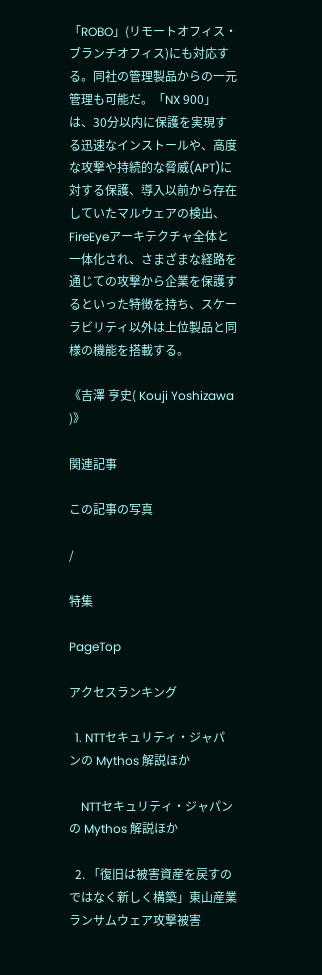「ROBO」(リモートオフィス・ブランチオフィス)にも対応する。同社の管理製品からの一元管理も可能だ。「NX 900」は、30分以内に保護を実現する迅速なインストールや、高度な攻撃や持続的な脅威(APT)に対する保護、導入以前から存在していたマルウェアの検出、FireEyeアーキテクチャ全体と一体化され、さまざまな経路を通じての攻撃から企業を保護するといった特徴を持ち、スケーラビリティ以外は上位製品と同様の機能を搭載する。

《吉澤 亨史( Kouji Yoshizawa )》

関連記事

この記事の写真

/

特集

PageTop

アクセスランキング

  1. NTTセキュリティ・ジャパンの Mythos 解説ほか

    NTTセキュリティ・ジャパンの Mythos 解説ほか

  2. 「復旧は被害資産を戻すのではなく新しく構築」東山産業 ランサムウェア攻撃被害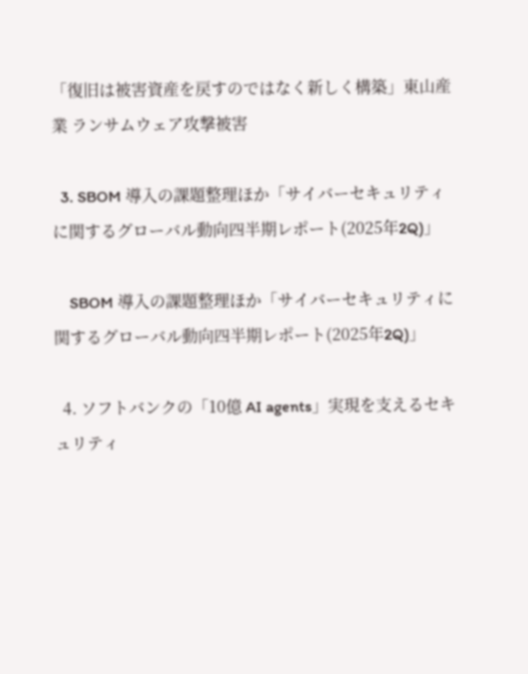「復旧は被害資産を戻すのではなく新しく構築」東山産業 ランサムウェア攻撃被害

  3. SBOM 導入の課題整理ほか「サイバーセキュリティに関するグローバル動向四半期レポート(2025年2Q)」

    SBOM 導入の課題整理ほか「サイバーセキュリティに関するグローバル動向四半期レポート(2025年2Q)」

  4. ソフトバンクの「10億 AI agents」実現を支えるセキュリティ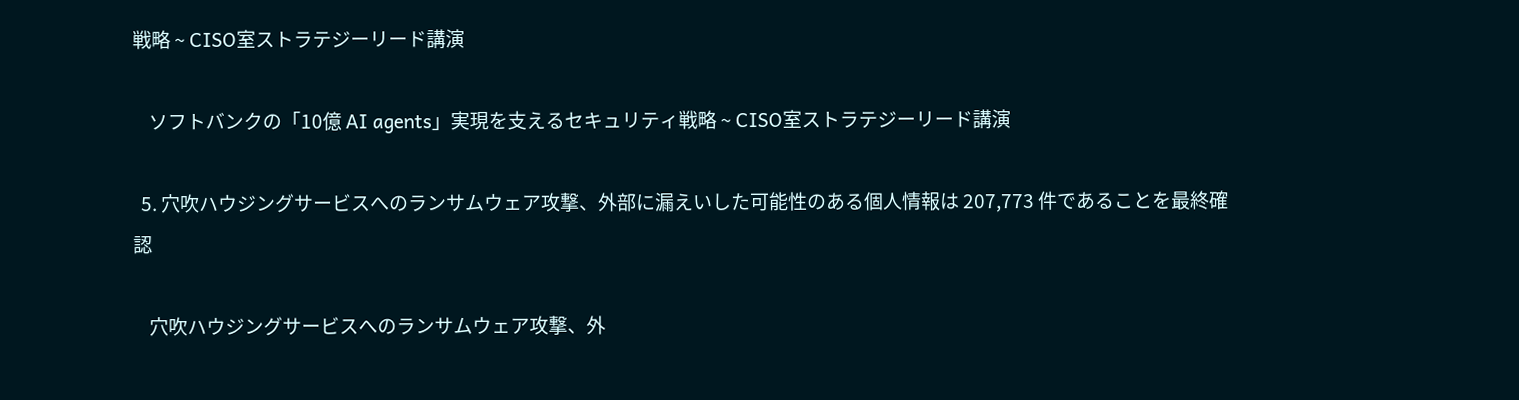戦略 ~ CISO室ストラテジーリード講演

    ソフトバンクの「10億 AI agents」実現を支えるセキュリティ戦略 ~ CISO室ストラテジーリード講演

  5. 穴吹ハウジングサービスへのランサムウェア攻撃、外部に漏えいした可能性のある個人情報は 207,773 件であることを最終確認

    穴吹ハウジングサービスへのランサムウェア攻撃、外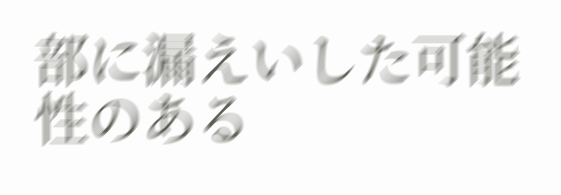部に漏えいした可能性のある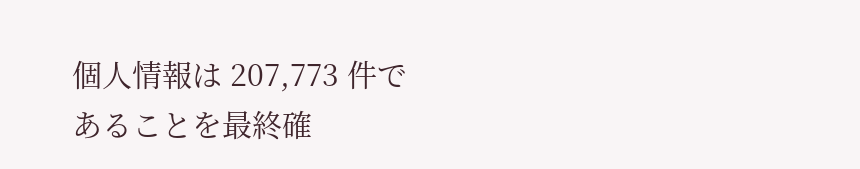個人情報は 207,773 件であることを最終確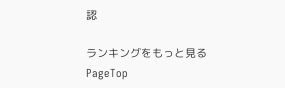認

ランキングをもっと見る
PageTop